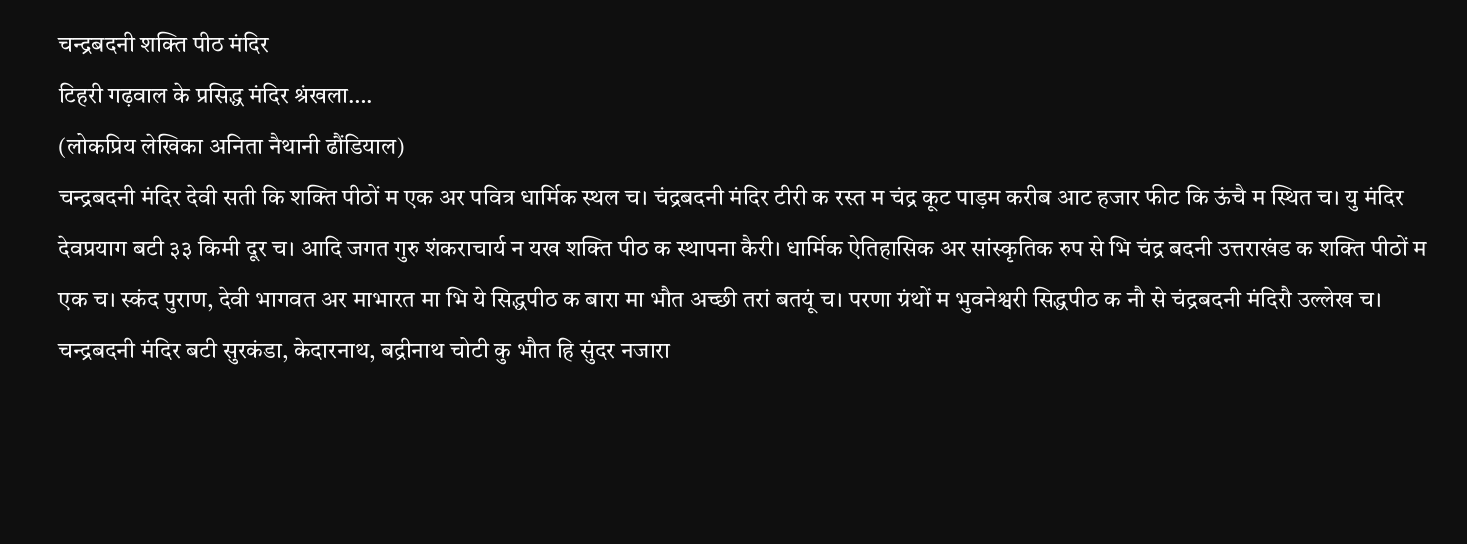चन्द्रबदनी शक्ति पीठ मंदिर
टिहरी गढ़वाल के प्रसिद्ध मंदिर श्रंखला….
(लोकप्रिय लेखिका अनिता नैथानी ढौंडियाल)
चन्द्रबदनी मंदिर देवी सती कि शक्ति पीठों म एक अर पवित्र धार्मिक स्थल च। चंद्रबदनी मंदिर टीरी क रस्त म चंद्र कूट पाड़म करीब आट हजार फीट कि ऊंचै म स्थित च। यु मंदिर देवप्रयाग बटी ३३ किमी दूर च। आदि जगत गुरु शंकराचार्य न यख शक्ति पीठ क स्थापना कैरी। धार्मिक ऐतिहासिक अर सांस्कृतिक रुप से भि चंद्र बदनी उत्तराखंड क शक्ति पीठों म एक च। स्कंद पुराण, देवी भागवत अर माभारत मा भि ये सिद्धपीठ क बारा मा भौत अच्छी तरां बतयूं च। परणा ग्रंथों म भुवनेश्वरी सिद्धपीठ क नौ से चंद्रबदनी मंदिरौ उल्लेख च। चन्द्रबदनी मंदिर बटी सुरकंडा, केदारनाथ, बद्रीनाथ चोटी कु भौत हि सुंदर नजारा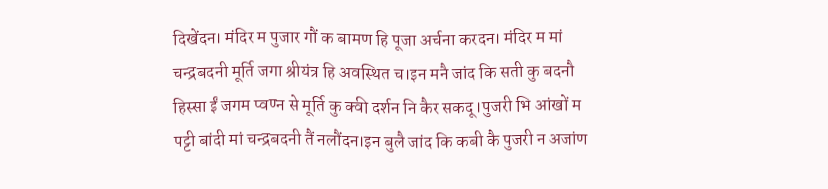दिखेंदन। मंदिर म पुजार गौं क बामण हि पूजा अर्चना करदन। मंदिर म मां चन्द्रबदनी मूर्ति जगा श्रीयंत्र हि अवस्थित च।इन मनै जांद कि सती कु बदनौ हिस्सा ईं जगम प्वण्न से मूर्ति कु क्वी दर्शन नि कैर सकदू।पुजरी भि आंखों म पट्टी बांदी मां चन्द्रबदनी तैं नलौंदन।इन बुलै जांद कि कबी कै पुजरी न अजांण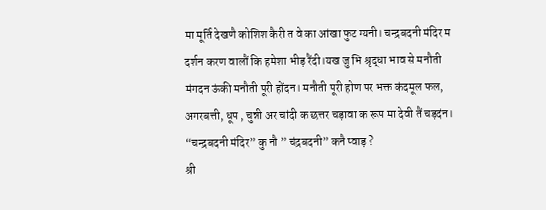मा मूर्ति देखणै कोशिश कैरी त वे का आंखा फुट ग्यनी। चन्द्रबदनी मंदिर म दर्शन करण वालौं कि हमेशा भीड़ रैंदी।यख जु भि श्रृद्धा भाव से मनौती मंगदन ऊंकी मनौती पूरी होंदन। मनौती पूरी होण पर भक्त कंदमूल फल, अगरबत्ती, धूप , चुन्नी अर चांदी क छत्तर चड़ावा क रूप मा देवी तैं चड़दंन।
“चन्द्रबदनी मंदिर” कु नौ ” चंद्रबदनी” कनै प्वाड़ ?
श्री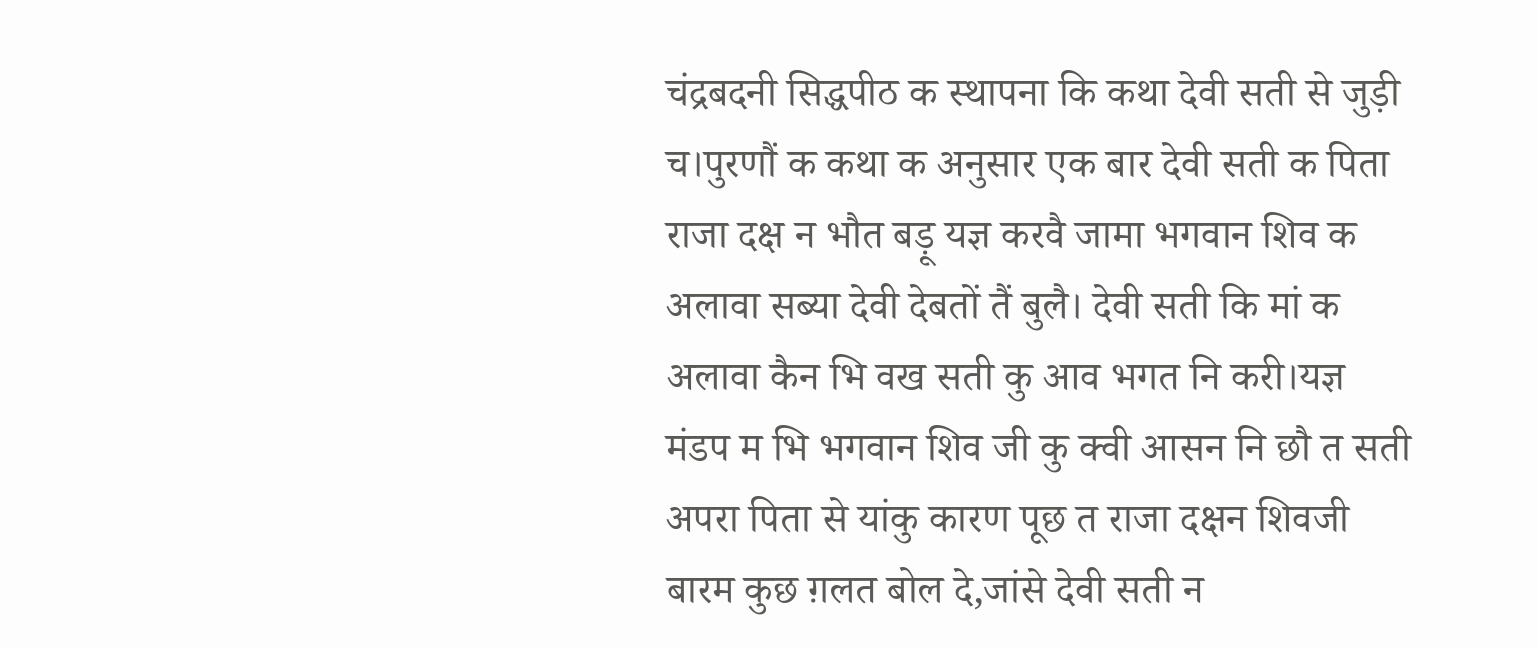चंद्रबदनी सिद्धपीठ क स्थापना कि कथा देवी सती से जुड़ी च।पुरणौं क कथा क अनुसार एक बार देवी सती क पिता राजा दक्ष न भौत बड़ू यज्ञ करवै जामा भगवान शिव क अलावा सब्या देवी देबतों तैं बुलै। देवी सती कि मां क अलावा कैन भि वख सती कु आव भगत नि करी।यज्ञ मंडप म भि भगवान शिव जी कु क्वी आसन नि छौ त सती अपरा पिता से यांकु कारण पूछ त राजा दक्षन शिवजी बारम कुछ ग़लत बोल दे,जांसे देवी सती न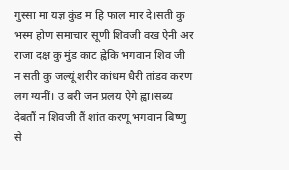गुस्सा मा यज्ञ कुंड म हि फाल मार दे।सती कु भस्म होण समाचार सूणी शिवजी वख ऐनी अर राजा दक्ष कु मुंड काट ह्वेकि भगवान शिव जी न सती कु जल्यूं शरीर कांधम धैरी तांडव करण लग ग्यनीं। उ बरी जन प्रलय ऐगे ह्वा।सब्य देबतौं न शिवजी तैं शांत करणू भगवान बिष्णु से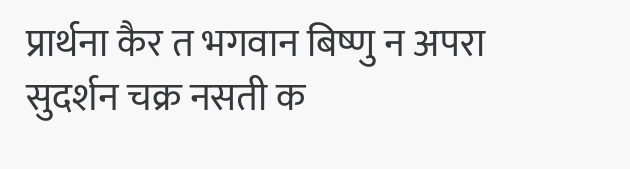प्रार्थना कैर त भगवान बिष्णु न अपरा सुदर्शन चक्र नसती क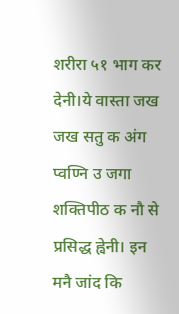शरीरा ५१ भाग कर देनी।ये वास्ता जख जख सतु क अंग प्वण्नि उ जगा शक्तिपीठ क नौ से प्रसिद्ध ह्वेनी। इन मनै जांद कि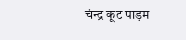चंन्द्र कूट पाड़म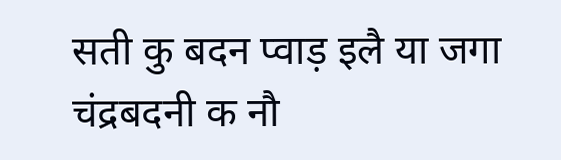सती कु बदन प्वाड़ इलै या जगा चंद्रबदनी क नौ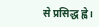से प्रसिद्ध ह्वे।